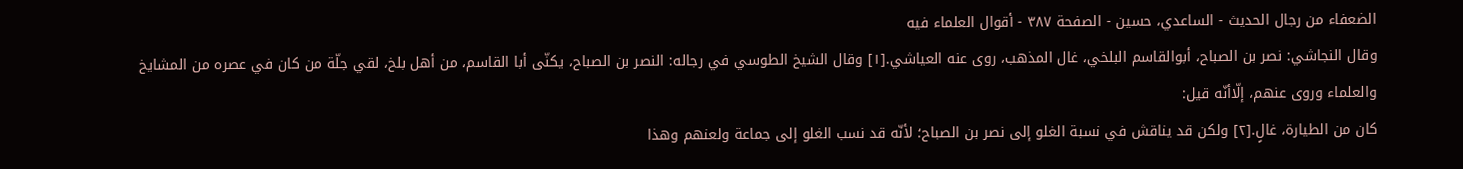الضعفاء من رجال الحديث - الساعدي، حسين - الصفحة ٣٨٧ - أقوال العلماء فيه
وقال النجاشي: نصر بن الصباح، أبوالقاسم البلخي، غال المذهب، روى عنه العياشي.[١] وقال الشيخ الطوسي في رجاله: النصر بن الصباح، يكنّى أبا القاسم، من أهل بلخ، لقي جلّة من كان في عصره من المشايخ والعلماء وروى عنهم، إلّاأنّه قيل:
كان من الطيارة، غالٍ.[٢] ولكن قد يناقش في نسبة الغلو إلى نصر بن الصباح؛ لأنّه قد نسب الغلو إلى جماعة ولعنهم وهذا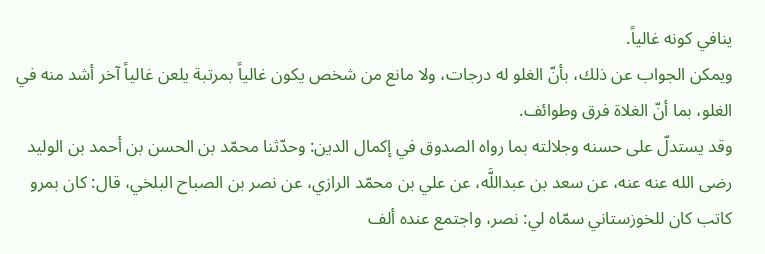ينافي كونه غالياً.
ويمكن الجواب عن ذلك، بأنّ الغلو له درجات، ولا مانع من شخص يكون غالياً بمرتبة يلعن غالياً آخر أشد منه في الغلو، بما أنّ الغلاة فرق وطوائف.
وقد يستدلّ على حسنه وجلالته بما رواه الصدوق في إكمال الدين: وحدّثنا محمّد بن الحسن بن أحمد بن الوليد رضى الله عنه عنه، عن سعد بن عبداللَّه، عن علي بن محمّد الرازي، عن نصر بن الصباح البلخي، قال: كان بمرو كاتب كان للخوزستاني سمّاه لي: نصر، واجتمع عنده ألف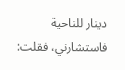دينار للناحية فاستشارني، فقلت: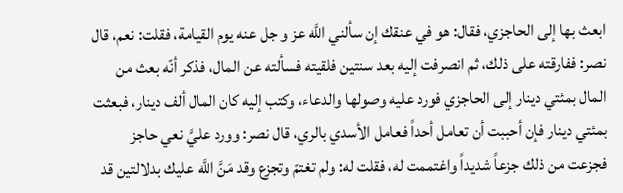ابعث بها إلى الحاجزي، فقال: هو في عنقك إن سألني اللَّه عز و جل عنه يوم القيامة، فقلت: نعم، قال نصر: ففارقته على ذلك، ثم انصرفت إليه بعد سنتين فلقيته فسألته عن المال، فذكر أنّه بعث من المال بمئتي دينار إلى الحاجزي فورد عليه وصولها والدعاء، وكتب إليه كان المال ألف دينار، فبعثت بمئتي دينار فإن أحببت أن تعامل أحداً فعامل الأسدي بالري، قال نصر: وورد عليَّ نعي حاجز فجزعت من ذلك جزعاً شديداً واغتممت له، فقلت له: ولم تغتمّ وتجزع وقد مَنَّ اللَّه عليك بدلالتين قد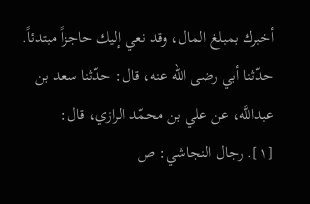أخبرك بمبلغ المال، وقد نعي إليك حاجزاً مبتدئاً.
حدّثنا أبي رضى الله عنه، قال: حدّثنا سعد بن عبداللَّه، عن علي بن محمّد الرازي، قال:
[١]. رجال النجاشي: ص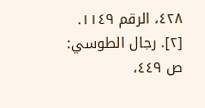٤٢٨، الرقم ١١٤٩.
[٢]. رجال الطوسي: ص ٤٤٩،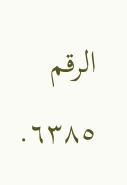الرقم ٦٣٨٥.